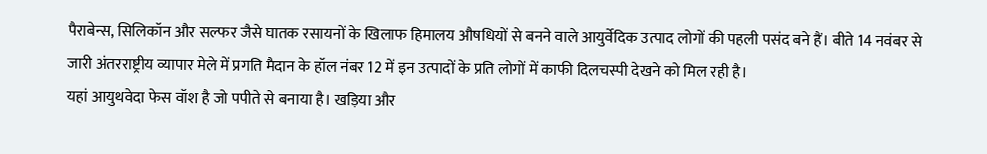पैराबेन्स, सिलिकॉन और सल्फर जैसे घातक रसायनों के खिलाफ हिमालय औषधियों से बनने वाले आयुर्वेदिक उत्पाद लोगों की पहली पसंद बने हैं। बीते 14 नवंबर से जारी अंतरराष्ट्रीय व्यापार मेले में प्रगति मैदान के हॉल नंबर 12 में इन उत्पादों के प्रति लोगों में काफी दिलचस्पी देखने को मिल रही है।
यहां आयुथवेदा फेस वॉश है जो पपीते से बनाया है। खड़िया और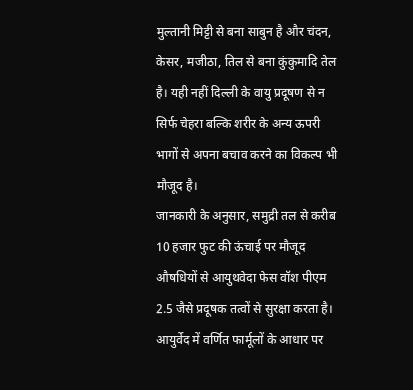मुल्तानी मिट्टी से बना साबुन है और चंदन, केसर, मजीठा, तिल से बना कुंकुमादि तेल है। यही नहीं दिल्ली के वायु प्रदूषण से न सिर्फ चेहरा बल्कि शरीर के अन्य ऊपरी भागों से अपना बचाव करने का विकल्प भी मौजूद है।
जानकारी के अनुसार, समुद्री तल से करीब 10 हजार फुट की ऊंचाई पर मौजूद औषधियों से आयुथवेदा फेस वॉश पीएम 2.5 जैसे प्रदूषक तत्वों से सुरक्षा करता है। आयुर्वेद में वर्णित फार्मूलों के आधार पर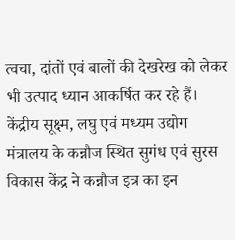त्वचा, दांतों एवं बालों की देखरेख को लेकर भी उत्पाद ध्यान आकर्षित कर रहे हैं।
केंद्रीय सूक्ष्म, लघु एवं मध्यम उद्योग मंत्रालय के कन्नौज स्थित सुगंध एवं सुरस विकास केंद्र ने कन्नौज इत्र का इन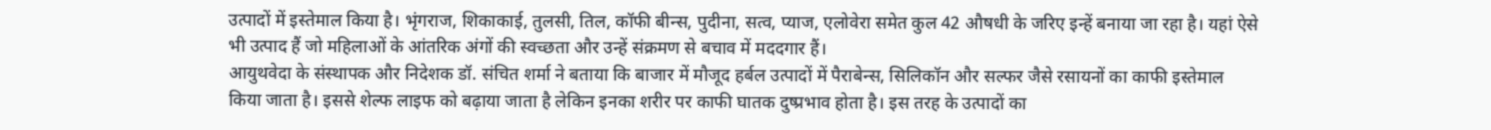उत्पादों में इस्तेमाल किया है। भृंगराज, शिकाकाई, तुलसी, तिल, कॉफी बीन्स, पुदीना, सत्व, प्याज, एलोवेरा समेत कुल 42 औषधी के जरिए इन्हें बनाया जा रहा है। यहां ऐसे भी उत्पाद हैं जो महिलाओं के आंतरिक अंगों की स्वच्छता और उन्हें संक्रमण से बचाव में मददगार हैं।
आयुथवेदा के संस्थापक और निदेशक डॉ. संचित शर्मा ने बताया कि बाजार में मौजूद हर्बल उत्पादों में पैराबेन्स, सिलिकॉन और सल्फर जैसे रसायनों का काफी इस्तेमाल किया जाता है। इससे शेल्फ लाइफ को बढ़ाया जाता है लेकिन इनका शरीर पर काफी घातक दुष्प्रभाव होता है। इस तरह के उत्पादों का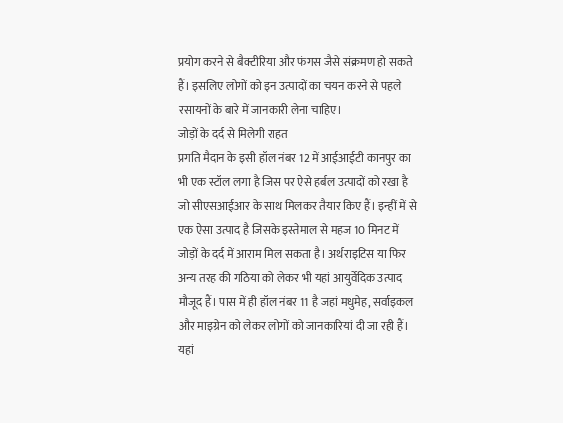प्रयोग करने से बैक्टीरिया और फंगस जैसे संक्रमण हो सकते हैं। इसलिए लोगों को इन उत्पादों का चयन करने से पहले रसायनों के बारे में जानकारी लेना चाहिए।
जोड़ों के दर्द से मिलेगी राहत
प्रगति मैदान के इसी हॉल नंबर 12 में आईआईटी कानपुर का भी एक स्टॉल लगा है जिस पर ऐसे हर्बल उत्पादों को रखा है जो सीएसआईआर के साथ मिलकर तैयार किए हैं। इन्हीं में से एक ऐसा उत्पाद है जिसके इस्तेमाल से महज 10 मिनट में जोड़ों के दर्द में आराम मिल सकता है। अर्थराइटिस या फिर अन्य तरह की गठिया को लेकर भी यहां आयुर्वेदिक उत्पाद मौजूद हैं। पास में ही हॉल नंबर 11 है जहां मधुमेह, सर्वाइकल और माइग्रेन को लेकर लोगों को जानकारियां दी जा रही हैं। यहां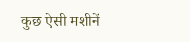कुछ ऐसी मशीनें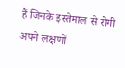हैं जिनके इस्तेमाल से रोगी अपने लक्षणों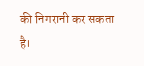की निगरानी कर सकता है।